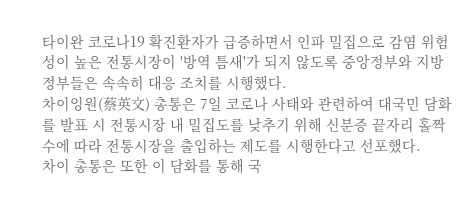타이완 코로나19 확진환자가 급증하면서 인파 밀집으로 감염 위험성이 높은 전통시장이 '방역 틈새'가 되지 않도록 중앙정부와 지방정부들은 속속히 대응 조치를 시행했다.
차이잉원(蔡英文) 총통은 7일 코로나 사태와 관련하여 대국민 담화를 발표 시 전통시장 내 밀집도를 낮추기 위해 신분증 끝자리 홀짝수에 따라 전통시장을 출입하는 제도를 시행한다고 선포했다.
차이 총통은 또한 이 담화를 통해 국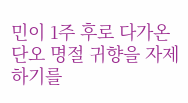민이 1주 후로 다가온 단오 명절 귀향을 자제하기를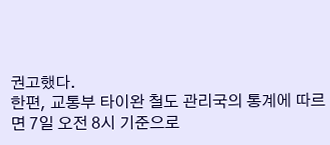권고했다.
한편, 교통부 타이완 철도 관리국의 통계에 따르면 7일 오전 8시 기준으로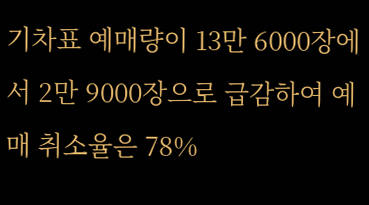기차표 예매량이 13만 6000장에서 2만 9000장으로 급감하여 예매 취소율은 78%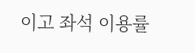이고 좌석 이용률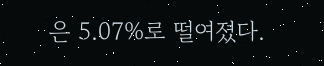은 5.07%로 떨여졌다.